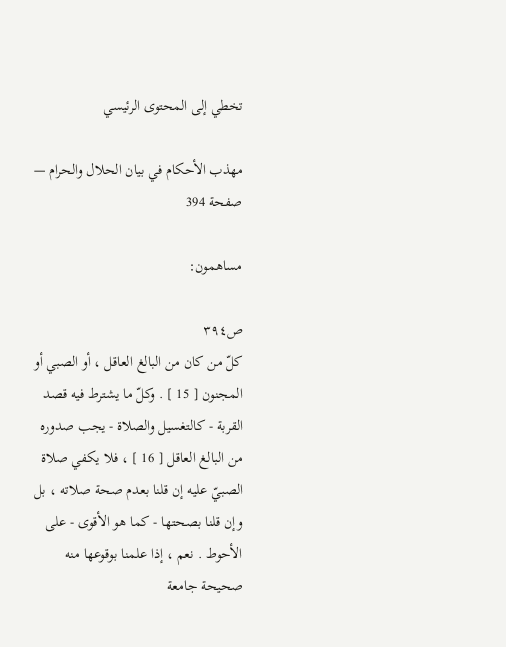تخطي إلى المحتوى الرئيسي

مهذب الأحكام في بيان الحلال والحرام — صفحة 394

مساهمون:

ص٣٩٤
كلّ من كان من البالغ العاقل ، أو الصبي أو المجنون [ 15 ] . وكلّ ما يشترط فيه قصد القربة - كالتغسيل والصلاة - يجب صدوره من البالغ العاقل [ 16 ] ، فلا يكفي صلاة الصبيّ عليه إن قلنا بعدم صحة صلاته ، بل وإن قلنا بصحتها - كما هو الأقوى - على الأحوط . نعم ، إذا علمنا بوقوعها منه صحيحة جامعة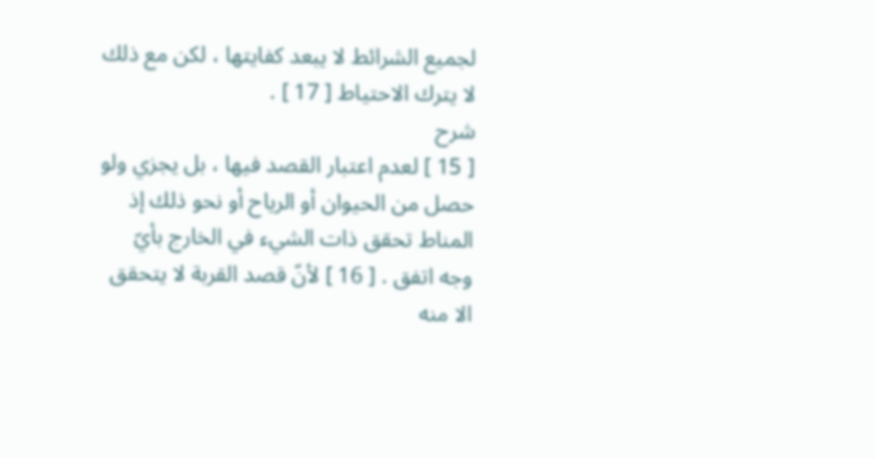لجميع الشرائط لا يبعد كفايتها ، لكن مع ذلك لا يترك الاحتياط [ 17 ] .
شرح
[ 15 ] لعدم اعتبار القصد فيها ، بل يجزي ولو حصل من الحيوان أو الرياح أو نحو ذلك إذ المناط تحقق ذات الشيء في الخارج بأيّ وجه اتفق . [ 16 ] لأنّ قصد القربة لا يتحقق الا منه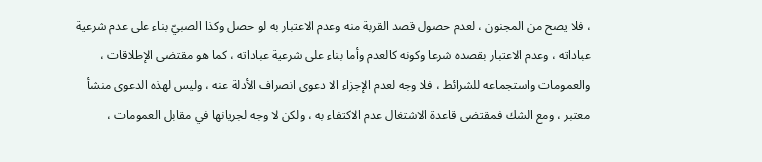، فلا يصح من المجنون ، لعدم حصول قصد القربة منه وعدم الاعتبار به لو حصل وكذا الصبيّ بناء على عدم شرعية عباداته ، وعدم الاعتبار بقصده شرعا وكونه كالعدم وأما بناء على شرعية عباداته ، كما هو مقتضى الإطلاقات ، والعمومات واستجماعه للشرائط ، فلا وجه لعدم الإجزاء الا دعوى انصراف الأدلة عنه ، وليس لهذه الدعوى منشأ معتبر ، ومع الشك فمقتضى قاعدة الاشتغال عدم الاكتفاء به ، ولكن لا وجه لجريانها في مقابل العمومات ،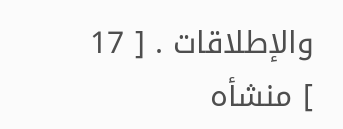والإطلاقات . [ 17 ] منشأه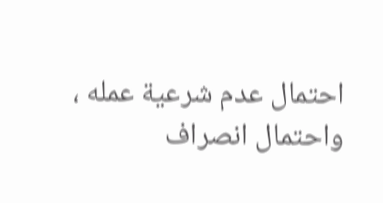احتمال عدم شرعية عمله ، واحتمال انصراف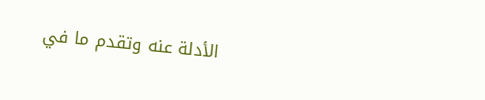الأدلة عنه وتقدم ما في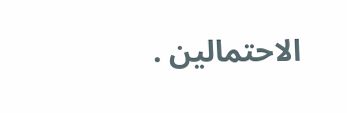الاحتمالين .